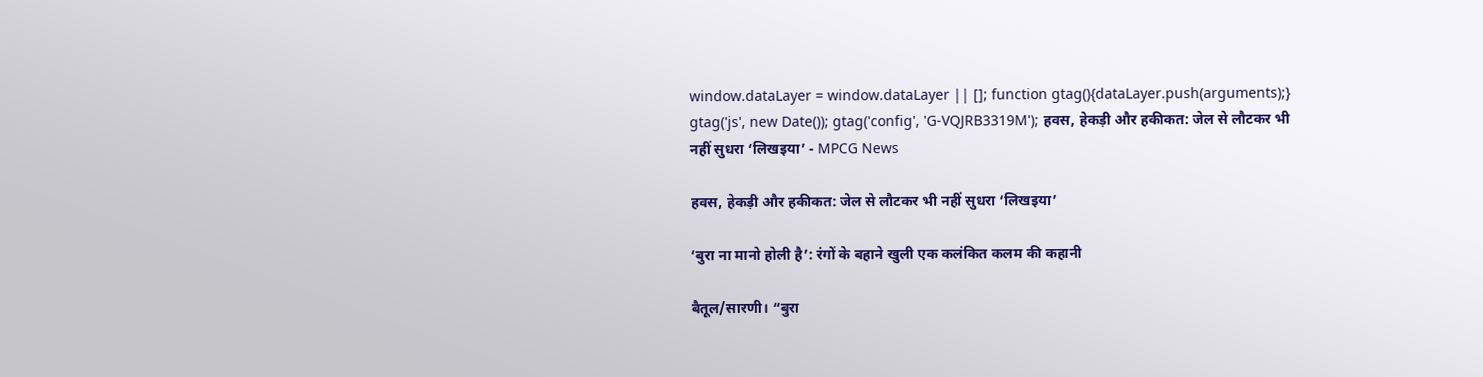window.dataLayer = window.dataLayer || []; function gtag(){dataLayer.push(arguments);} gtag('js', new Date()); gtag('config', 'G-VQJRB3319M'); हवस, हेकड़ी और हकीकत: जेल से लौटकर भी नहीं सुधरा ‘लिखइया’ - MPCG News

हवस, हेकड़ी और हकीकत: जेल से लौटकर भी नहीं सुधरा ‘लिखइया’

‘बुरा ना मानो होली है’: रंगों के बहाने खुली एक कलंकित कलम की कहानी

बैतूल/सारणी। “बुरा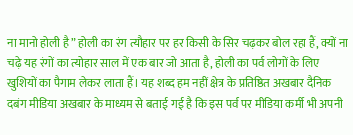ना मानो होली है” होली का रंग त्यौहार पर हर किसी के सिर चढ़कर बोल रहा हैं, क्यों ना चढ़े यह रंगों का त्योहार साल में एक बार जो आता है, होली का पर्व लोगों के लिए खुशियों का पैगाम लेकर लाता हैं। यह शब्द हम नहीं क्षेत्र के प्रतिष्ठित अखबार दैनिक दबंग मीडिया अखबार के माध्यम से बताई गई है कि इस पर्व पर मीडिया कर्मी भी अपनी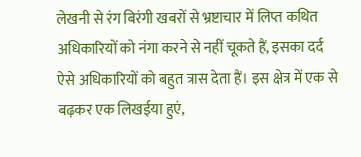लेखनी से रंग बिरंगी खबरों से भ्रष्टाचार में लिप्त कथित अधिकारियों को नंगा करने से नहीं चूकते हैं, इसका दर्द ऐसे अधिकारियों को बहुत त्रास देता हैं। इस क्षेत्र में एक से बढ़कर एक लिखईया हुएं,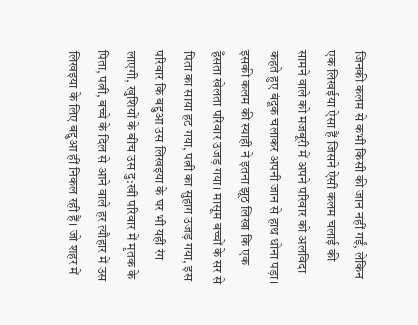जिनकी कलम से कभी किसी की जान नहीं गईं, लेकिन एक लिखईया ऐसा हैं जिसने ऐसी कलम चलाई की सामने वाले को मजबूरी में अपने परिवार को अलविदा कहते हुए बंदूक चलाकर अपनी जान से हाथ धोना पड़ा। इसकी कलम की स्याही ने इतना झूठ लिखा कि एक हँसता खेलता परिवार उजड़ गया। मासूम बच्चों के सर से पिता का साया हट गया, पत्नी का सुहाग उजड़ गया, इस परिवार कि बद्दुआ उस लिखइया के घर भी यही रंग लाएगी, खुशियों के बीच उस दु:खी परिवार में मृतक के पिता, पत्नी, बच्चे के दिल से आने वाले हर त्यौहार में उस लिखइया के लिए बद्दुआ हीं निकल रही हैं। जो शहर में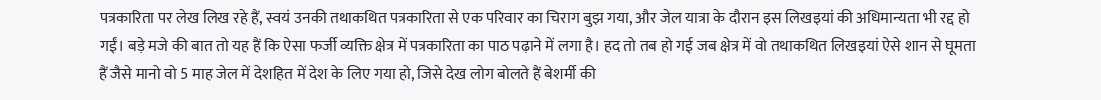पत्रकारिता पर लेख लिख रहे हैं, स्वयं उनकी तथाकथित पत्रकारिता से एक परिवार का चिराग बुझ गया, और जेल यात्रा के दौरान इस लिखइयां की अधिमान्यता भी रद्द हो गईं। बड़े मजे की बात तो यह हैं कि ऐसा फर्जी व्यक्ति क्षेत्र में पत्रकारिता का पाठ पढ़ाने में लगा है। हद तो तब हो गई जब क्षेत्र में वो तथाकथित लिखइयां ऐसे शान से घूमता हैं जैसे मानो वो 5 माह जेल में देशहित में देश के लिए गया हो, जिसे देख लोग बोलते हैं बेशर्मी की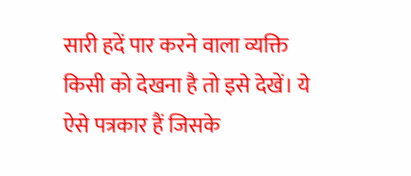सारी हदें पार करने वाला व्यक्ति किसी को देखना है तो इसे देखें। ये ऐसे पत्रकार हैं जिसके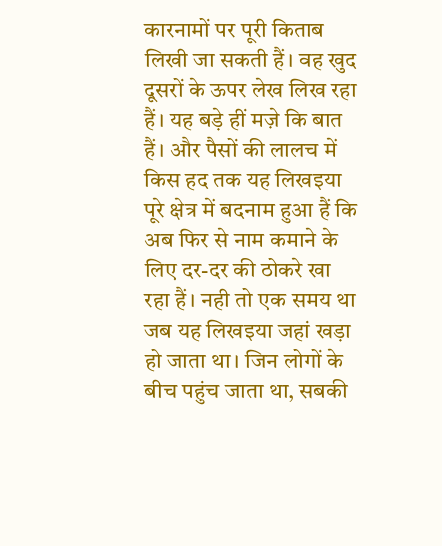कारनामों पर पूरी किताब लिखी जा सकती हैं। वह खुद दूसरों के ऊपर लेख लिख रहा हैं। यह बड़े हीं मज़े कि बात हैं। और पैसों की लालच में किस हद तक यह लिखइया पूरे क्षेत्र में बदनाम हुआ हैं कि अब फिर से नाम कमाने के लिए दर-दर की ठोकरे खा रहा हैं। नही तो एक समय था जब यह लिखइया जहां खड़ा हो जाता था। जिन लोगों के बीच पहुंच जाता था, सबकी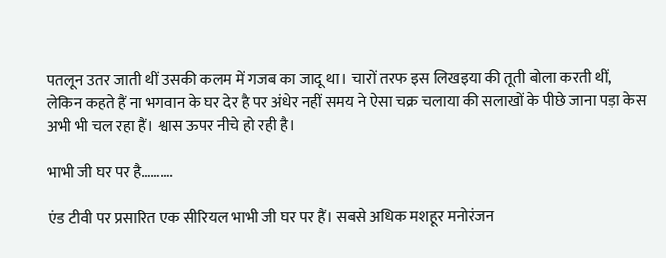पतलून उतर जाती थीं उसकी कलम में गजब का जादू था। चारों तरफ इस लिखइया की तूती बोला करती थीं, लेकिन कहते हैं ना भगवान के घर देर है पर अंधेर नहीं समय ने ऐसा चक्र चलाया की सलाखों के पीछे जाना पड़ा केस अभी भी चल रहा हैं। श्वास ऊपर नीचे हो रही है।

भाभी जी घर पर है……….

एंड टीवी पर प्रसारित एक सीरियल भाभी जी घर पर हैं। सबसे अधिक मशहूर मनोरंजन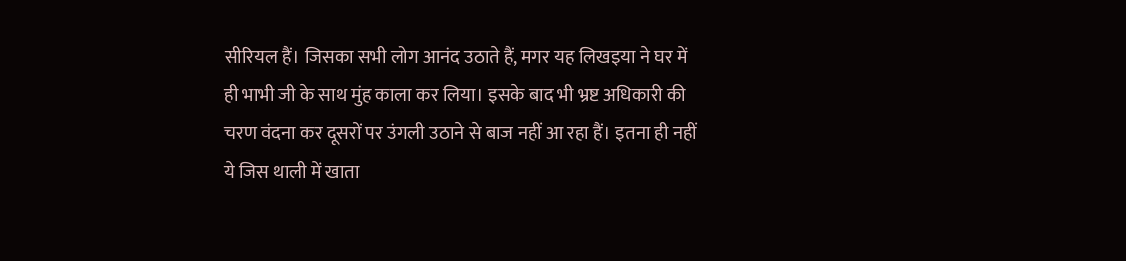सीरियल हैं। जिसका सभी लोग आनंद उठाते हैं, मगर यह लिखइया ने घर में ही भाभी जी के साथ मुंह काला कर लिया। इसके बाद भी भ्रष्ट अधिकारी की चरण वंदना कर दूसरों पर उंगली उठाने से बाज नहीं आ रहा हैं। इतना ही नहीं ये जिस थाली में खाता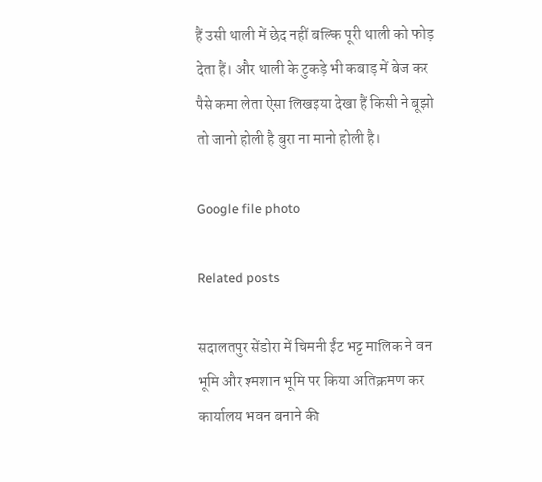हैं उसी थाली में छेद नहीं बल्कि पूरी थाली को फोड़ देता हैं। और थाली के टुकड़े भी कबाड़ में बेज कर पैसे कमा लेता ऐसा लिखइया देखा हैं किसी ने बूझो तो जानो होली है बुरा ना मानो होली है।

Google file photo

Related posts

सदालतपुर सेंडोरा में चिमनी ईंट भट्ट मालिक ने वन भूमि और श्मशान भूमि पर किया अतिक्रमण कर कार्यालय भवन बनाने की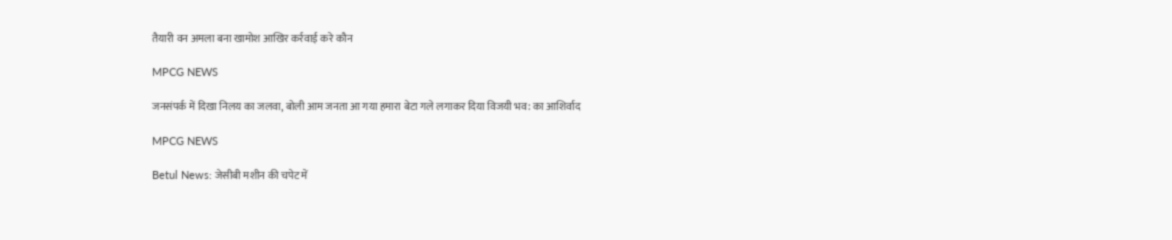तैयारी वन अमला बना खामोश आखिर कर्रवाई करे कौन

MPCG NEWS

जनसंपर्क में दिखा निलय का जलवा, बोली आम जनता आ गया हमारा बेटा गले लगाकर दिया विजयी भव: का आशिर्वाद

MPCG NEWS

Betul News: जेसीबी मशीन की चपेट में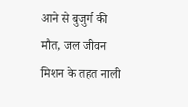आने से बुजुर्ग की मौत, जल जीवन मिशन के तहत नाली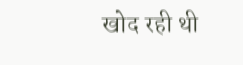खोद रही थी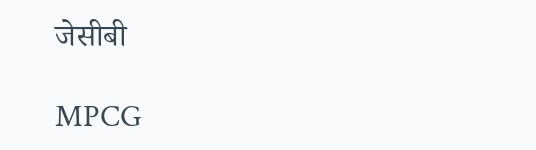जेसीबी

MPCG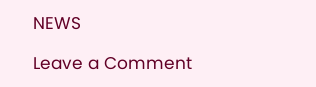NEWS

Leave a Comment